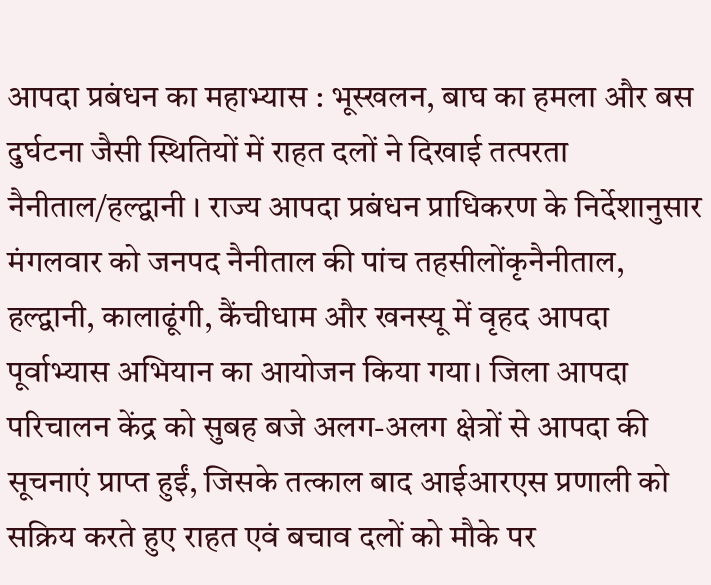आपदा प्रबंधन का महाभ्यास : भूस्खलन, बाघ का हमला और बस दुर्घटना जैसी स्थितियों में राहत दलों ने दिखाई तत्परता
नैनीताल/हल्द्वानी । राज्य आपदा प्रबंधन प्राधिकरण के निर्देशानुसार मंगलवार को जनपद नैनीताल की पांच तहसीलोंकृनैनीताल, हल्द्वानी, कालाढूंगी, कैंचीधाम और खनस्यू में वृहद आपदा पूर्वाभ्यास अभियान का आयोजन किया गया। जिला आपदा परिचालन केंद्र को सुबह बजे अलग-अलग क्षेत्रों से आपदा की सूचनाएं प्राप्त हुईं, जिसके तत्काल बाद आईआरएस प्रणाली को सक्रिय करते हुए राहत एवं बचाव दलों को मौके पर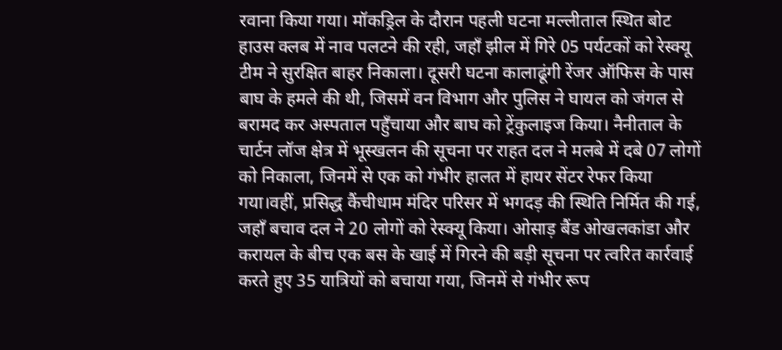रवाना किया गया। मॉकड्रिल के दौरान पहली घटना मल्लीताल स्थित बोट हाउस क्लब में नाव पलटने की रही, जहाँ झील में गिरे 05 पर्यटकों को रेस्क्यू टीम ने सुरक्षित बाहर निकाला। दूसरी घटना कालाढूंगी रेंजर ऑफिस के पास बाघ के हमले की थी, जिसमें वन विभाग और पुलिस ने घायल को जंगल से बरामद कर अस्पताल पहुँचाया और बाघ को ट्रेंकुलाइज किया। नैनीताल के चार्टन लॉज क्षेत्र में भूस्खलन की सूचना पर राहत दल ने मलबे में दबे 07 लोगों को निकाला, जिनमें से एक को गंभीर हालत में हायर सेंटर रेफर किया गया।वहीं, प्रसिद्ध कैंचीधाम मंदिर परिसर में भगदड़ की स्थिति निर्मित की गई, जहाँ बचाव दल ने 20 लोगों को रेस्क्यू किया। ओसाड़ बैंड ओखलकांडा और करायल के बीच एक बस के खाई में गिरने की बड़ी सूचना पर त्वरित कार्रवाई करते हुए 35 यात्रियों को बचाया गया, जिनमें से गंभीर रूप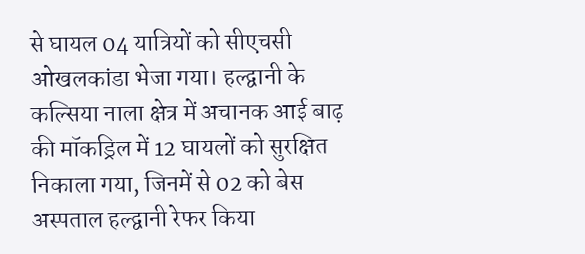से घायल 04 यात्रियों को सीएचसी ओखलकांडा भेजा गया। हल्द्वानी के कल्सिया नाला क्षेत्र में अचानक आई बाढ़ की मॉकड्रिल में 12 घायलों को सुरक्षित निकाला गया, जिनमें से 02 को बेस अस्पताल हल्द्वानी रेफर किया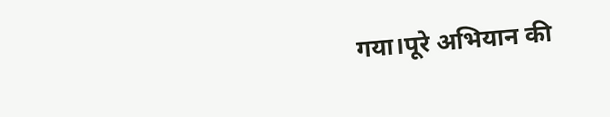गया।पूरे अभियान की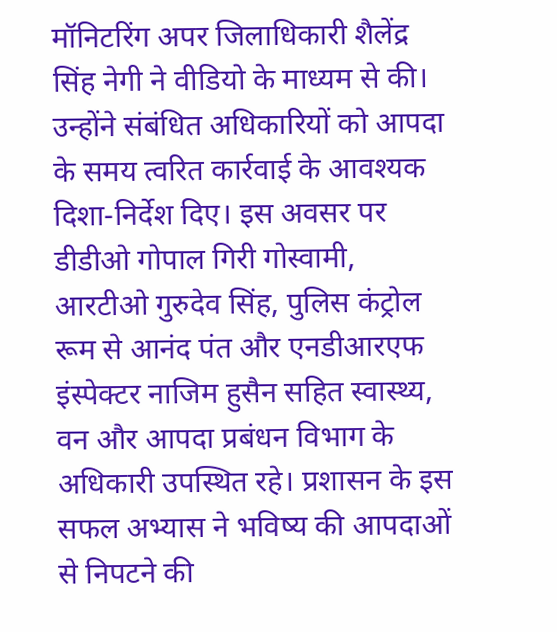मॉनिटरिंग अपर जिलाधिकारी शैलेंद्र सिंह नेगी ने वीडियो के माध्यम से की। उन्होंने संबंधित अधिकारियों को आपदा के समय त्वरित कार्रवाई के आवश्यक दिशा-निर्देश दिए। इस अवसर पर डीडीओ गोपाल गिरी गोस्वामी, आरटीओ गुरुदेव सिंह, पुलिस कंट्रोल रूम से आनंद पंत और एनडीआरएफ इंस्पेक्टर नाजिम हुसैन सहित स्वास्थ्य, वन और आपदा प्रबंधन विभाग के अधिकारी उपस्थित रहे। प्रशासन के इस सफल अभ्यास ने भविष्य की आपदाओं से निपटने की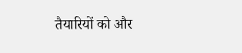तैयारियों को और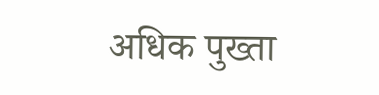अधिक पुख्ता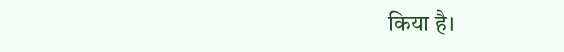किया है।